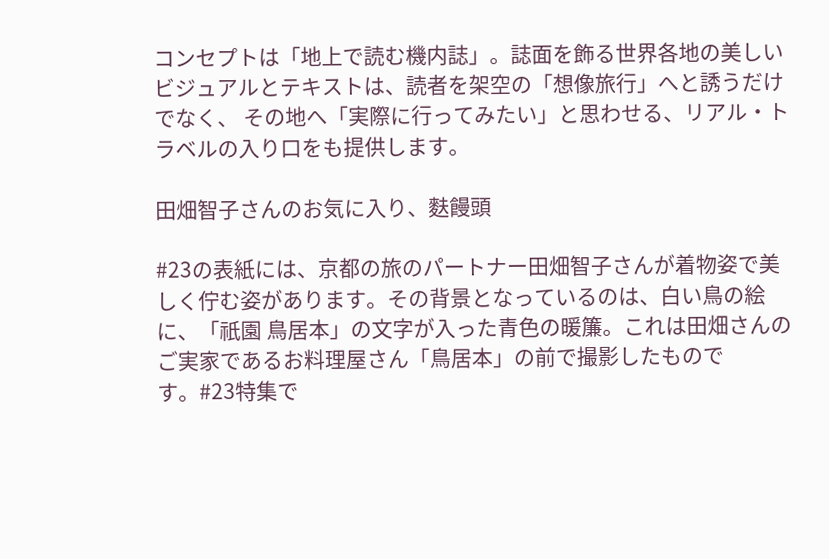コンセプトは「地上で読む機内誌」。誌面を飾る世界各地の美しいビジュアルとテキストは、読者を架空の「想像旅行」へと誘うだけでなく、 その地へ「実際に行ってみたい」と思わせる、リアル・トラベルの入り口をも提供します。

田畑智子さんのお気に入り、麩饅頭

#23の表紙には、京都の旅のパートナー田畑智子さんが着物姿で美しく佇む姿があります。その背景となっているのは、白い鳥の絵に、「祇園 鳥居本」の文字が入った青色の暖簾。これは田畑さんのご実家であるお料理屋さん「鳥居本」の前で撮影したものです。#23特集で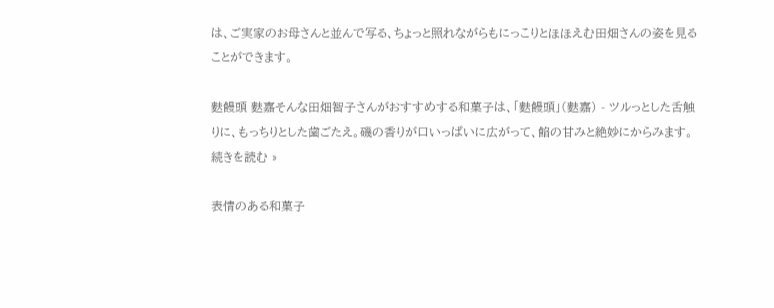は、ご実家のお母さんと並んで写る、ちょっと照れながらもにっこりとほほえむ田畑さんの姿を見ることができます。

麩饅頭 麩嘉そんな田畑智子さんがおすすめする和菓子は、「麩饅頭」(麩嘉) - ツルっとした舌触りに、もっちりとした歯ごたえ。磯の香りが口いっぱいに広がって、餡の甘みと絶妙にからみます。 続きを読む »

表情のある和菓子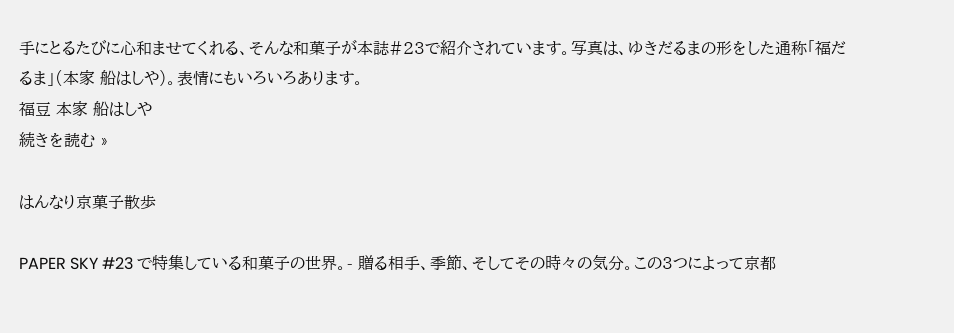手にとるたびに心和ませてくれる、そんな和菓子が本誌#23で紹介されています。写真は、ゆきだるまの形をした通称「福だるま」(本家 船はしや)。表情にもいろいろあります。
福豆 本家 船はしや
続きを読む »

はんなり京菓子散歩

PAPER SKY #23 で特集している和菓子の世界。- 贈る相手、季節、そしてその時々の気分。この3つによって京都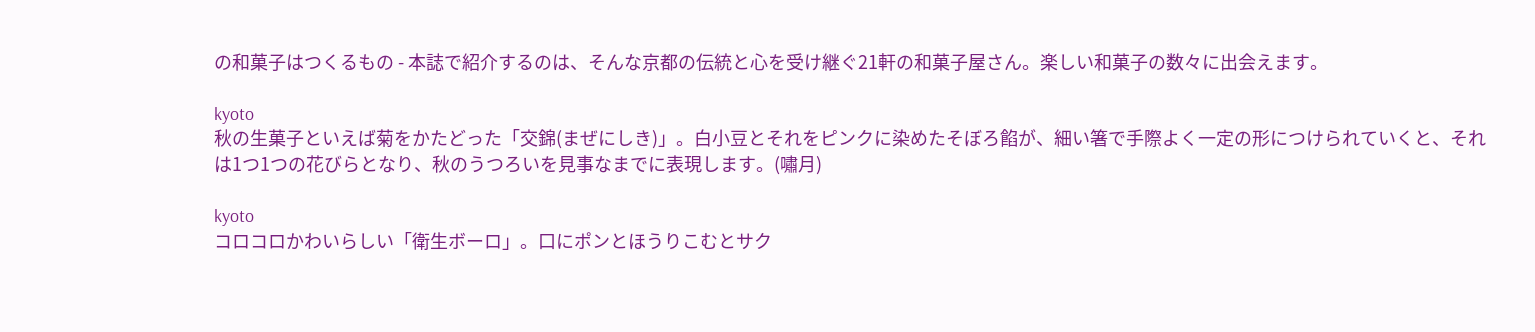の和菓子はつくるもの - 本誌で紹介するのは、そんな京都の伝統と心を受け継ぐ21軒の和菓子屋さん。楽しい和菓子の数々に出会えます。

kyoto
秋の生菓子といえば菊をかたどった「交錦(まぜにしき)」。白小豆とそれをピンクに染めたそぼろ餡が、細い箸で手際よく一定の形につけられていくと、それは1つ1つの花びらとなり、秋のうつろいを見事なまでに表現します。(嘯月)

kyoto
コロコロかわいらしい「衛生ボーロ」。口にポンとほうりこむとサク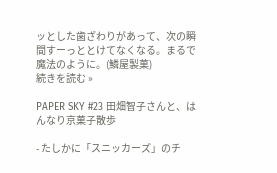ッとした歯ざわりがあって、次の瞬間すーっととけてなくなる。まるで魔法のように。(鱗屋製菓)
続きを読む »

PAPER SKY #23 田畑智子さんと、はんなり京菓子散歩

- たしかに「スニッカーズ」のチ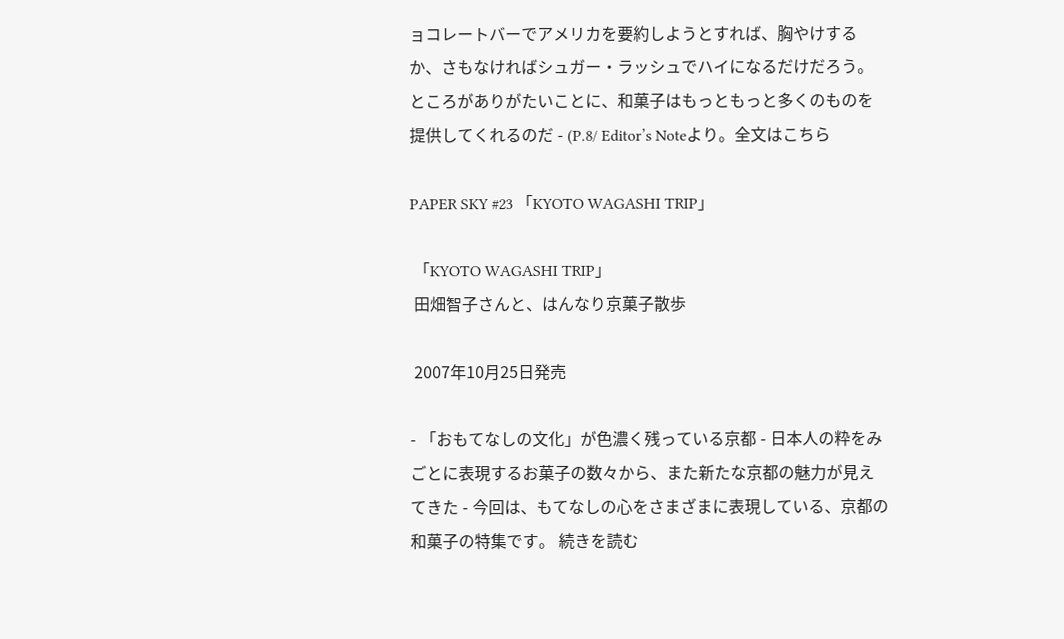ョコレートバーでアメリカを要約しようとすれば、胸やけするか、さもなければシュガー・ラッシュでハイになるだけだろう。ところがありがたいことに、和菓子はもっともっと多くのものを提供してくれるのだ - (P.8/ Editor’s Noteより。全文はこちら

PAPER SKY #23 「KYOTO WAGASHI TRIP」

 「KYOTO WAGASHI TRIP」
 田畑智子さんと、はんなり京菓子散歩

 2007年10月25日発売

- 「おもてなしの文化」が色濃く残っている京都 - 日本人の粋をみごとに表現するお菓子の数々から、また新たな京都の魅力が見えてきた - 今回は、もてなしの心をさまざまに表現している、京都の和菓子の特集です。 続きを読む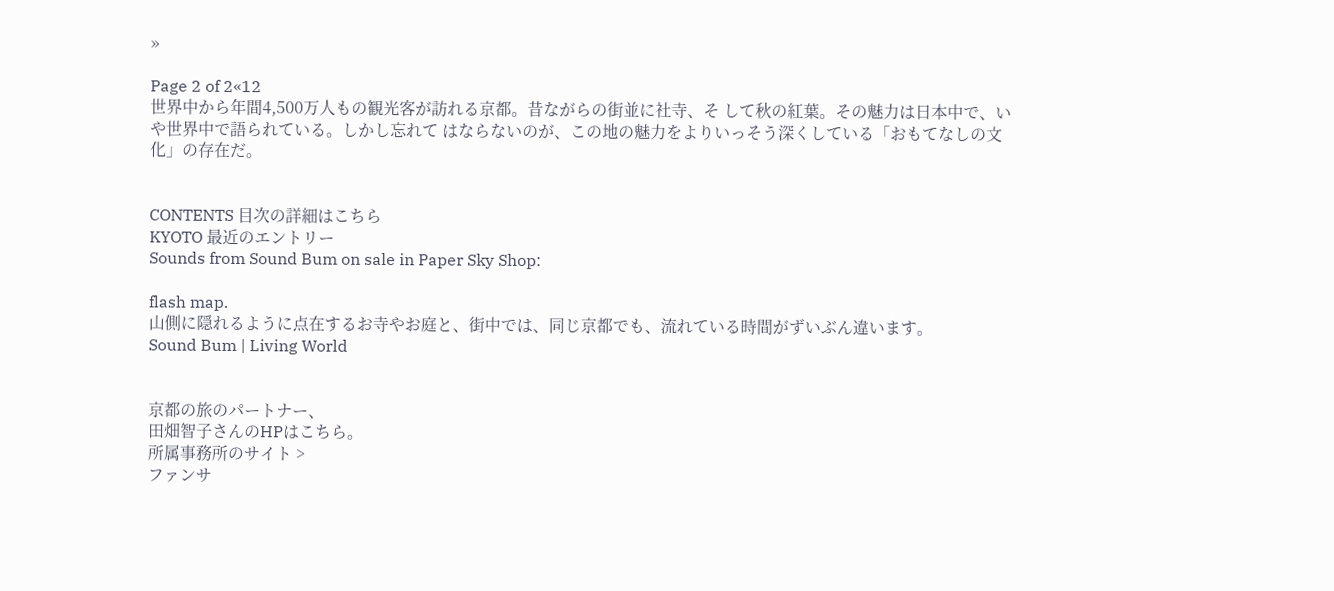»

Page 2 of 2«12
世界中から年間4,500万人もの観光客が訪れる京都。昔ながらの街並に社寺、そ して秋の紅葉。その魅力は日本中で、いや世界中で語られている。しかし忘れて はならないのが、この地の魅力をよりいっそう深くしている「おもてなしの文 化」の存在だ。


CONTENTS 目次の詳細はこちら
KYOTO 最近のエントリー
Sounds from Sound Bum on sale in Paper Sky Shop:

flash map.
山側に隠れるように点在するお寺やお庭と、街中では、同じ京都でも、流れている時間がずいぶん違います。
Sound Bum | Living World


京都の旅のパートナー、
田畑智子さんのHPはこちら。
所属事務所のサイト >
ファンサ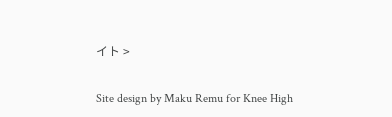イト >

Site design by Maku Remu for Knee High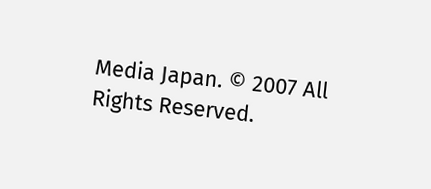Media Japan. © 2007 All Rights Reserved.